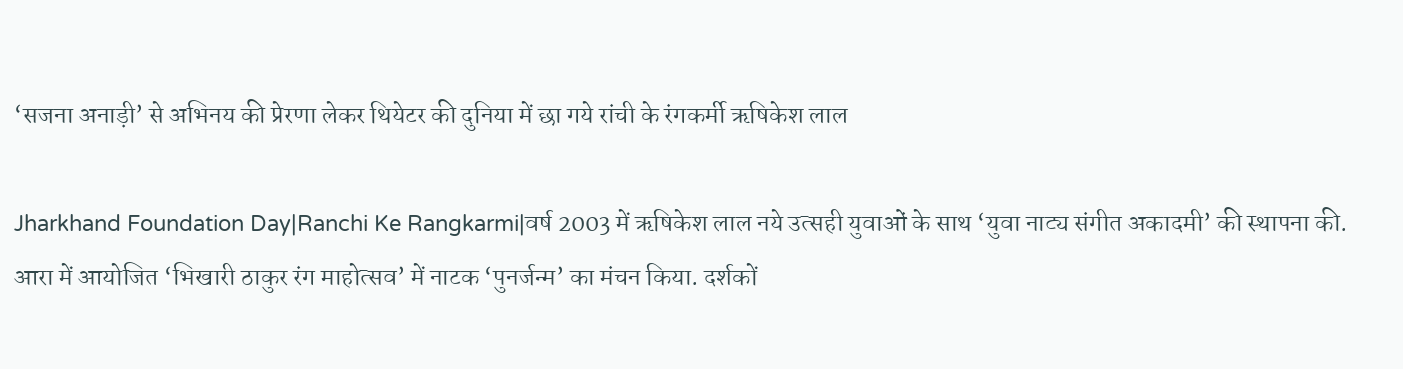‘सजना अनाड़ी’ से अभिनय की प्रेरणा लेकर थियेटर की दुनिया में छा गये रांची के रंगकर्मी ऋषिकेश लाल

Jharkhand Foundation Day|Ranchi Ke Rangkarmi|वर्ष 2003 में ऋषिकेश लाल नये उत्सही युवाओं के साथ ‘युवा नाट्य संगीत अकादमी’ की स्थापना की. आरा में आयोजित ‘भिखारी ठाकुर रंग माहोत्सव’ में नाटक ‘पुनर्जन्म’ का मंचन किया. दर्शकों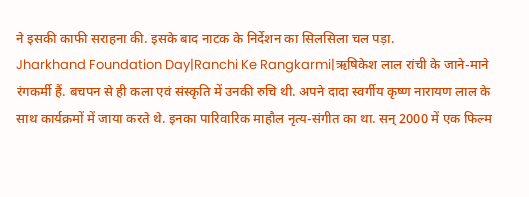ने इसकी काफी सराहना की. इसके बाद नाटक के निर्देशन का सिलसिला चल पड़ा.
Jharkhand Foundation Day|Ranchi Ke Rangkarmi|ऋषिकेश लाल रांची के जाने-माने रंगकर्मी हैं. बचपन से ही कला एवं संस्कृति में उनकी रुचि थी. अपने दादा स्वर्गीय कृष्ण नारायण लाल के साथ कार्यक्रमों में जाया करते थे. इनका पारिवारिक माहौल नृत्य-संगीत का था. सन् 2000 में एक फिल्म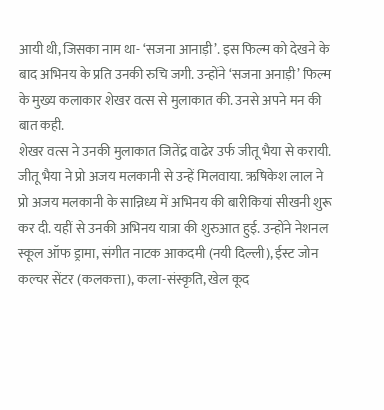आयी थी, जिसका नाम था- ‘सजना आनाड़ी’. इस फिल्म को देखने के बाद अभिनय के प्रति उनकी रुचि जगी. उन्होंने ‘सजना अनाड़ी’ फिल्म के मुख्य कलाकार शेखर वत्स से मुलाकात की. उनसे अपने मन की बात कही.
शेखर वत्स ने उनकी मुलाकात जितेंद्र वाढेर उर्फ जीतू भैया से करायी. जीतू भैया ने प्रो अजय मलकानी से उन्हें मिलवाया. ऋषिकेश लाल ने प्रो अजय मलकानी के सान्निध्य में अभिनय की बारीकियां सीखनी शुरू कर दी. यहीं से उनकी अभिनय यात्रा की शुरुआत हुई. उन्होंने नेशनल स्कूल ऑफ ड्रामा, संगीत नाटक आकदमी (नयी दिल्ली), ईस्ट जोन कल्चर सेंटर (कलकत्ता), कला-संस्कृति, खेल कूद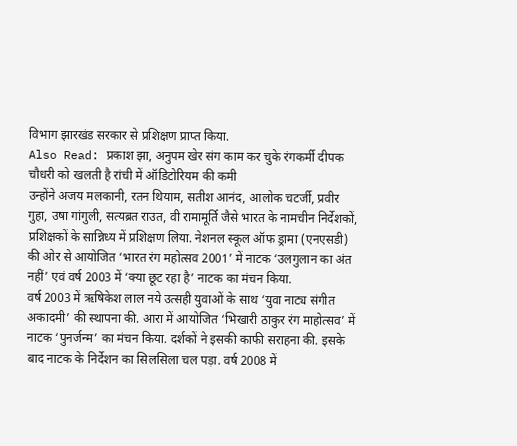विभाग झारखंड सरकार से प्रशिक्षण प्राप्त किया.
Also Read: प्रकाश झा, अनुपम खेर संग काम कर चुके रंगकर्मी दीपक चौधरी को खलती है रांची में ऑडिटोरियम की कमी
उन्होंने अजय मलकानी, रतन थियाम, सतीश आनंद, आलोक चटर्जी, प्रवीर गुहा, उषा गांगुली, सत्यब्रत राउत, वी रामामूर्ति जैसे भारत के नामचीन निर्देशकों, प्रशिक्षकों के सान्निध्य में प्रशिक्षण लिया. नेशनल स्कूल ऑफ ड्रामा (एनएसडी) की ओर से आयोजित ‘भारत रंग महोत्सव 2001’ में नाटक ‘उलगुलान का अंत नहीं’ एवं वर्ष 2003 में ‘क्या छूट रहा है’ नाटक का मंचन किया.
वर्ष 2003 में ऋषिकेश लाल नये उत्सही युवाओं के साथ ‘युवा नाट्य संगीत अकादमी’ की स्थापना की. आरा में आयोजित ‘भिखारी ठाकुर रंग माहोत्सव’ में नाटक ‘पुनर्जन्म’ का मंचन किया. दर्शकों ने इसकी काफी सराहना की. इसके बाद नाटक के निर्देशन का सिलसिला चल पड़ा. वर्ष 2008 में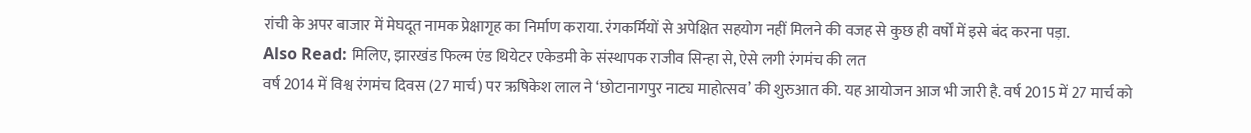रांची के अपर बाजार में मेघदूत नामक प्रेक्षागृह का निर्माण कराया. रंगकर्मियों से अपेक्षित सहयोग नहीं मिलने की वजह से कुछ ही वर्षों में इसे बंद करना पड़ा.
Also Read: मिलिए, झारखंड फिल्म एंड थियेटर एकेडमी के संस्थापक राजीव सिन्हा से, ऐसे लगी रंगमंच की लत
वर्ष 2014 में विश्व रंगमंच दिवस (27 मार्च) पर ऋषिकेश लाल ने ‘छोटानागपुर नाट्य माहोत्सव’ की शुरुआत की. यह आयोजन आज भी जारी है. वर्ष 2015 में 27 मार्च को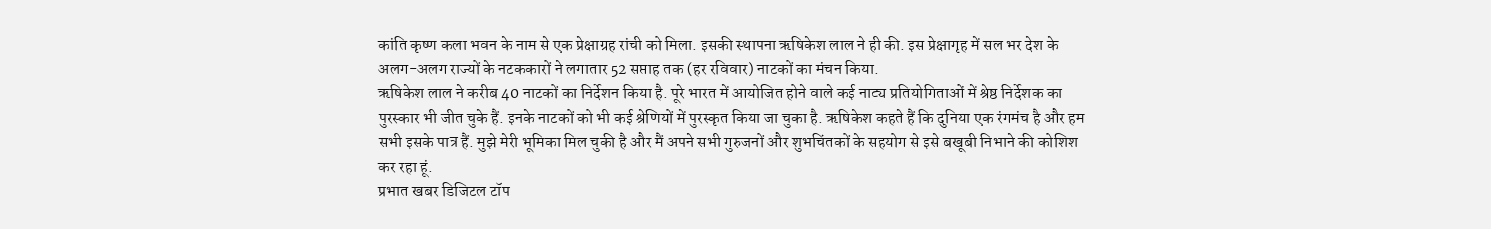कांति कृष्ण कला भवन के नाम से एक प्रेक्षाग्रह रांची को मिला. इसकी स्थापना ऋषिकेश लाल ने ही की. इस प्रेक्षागृह में सल भर देश के अलग-अलग राज्यों के नटककारों ने लगातार 52 सप्ताह तक (हर रविवार) नाटकों का मंचन किया.
ऋषिकेश लाल ने करीब 40 नाटकों का निर्देशन किया है. पूरे भारत में आयोजित होने वाले कई नाट्य प्रतियोगिताओं में श्रेष्ठ निर्देशक का पुरस्कार भी जीत चुके हैं. इनके नाटकों को भी कई श्रेणियों में पुरस्कृत किया जा चुका है. ऋषिकेश कहते हैं कि दुनिया एक रंगमंच है और हम सभी इसके पात्र हैं. मुझे मेरी भूमिका मिल चुकी है और मैं अपने सभी गुरुजनों और शुभचिंतकों के सहयोग से इसे बखूबी निभाने की कोशिश कर रहा हूं.
प्रभात खबर डिजिटल टॉप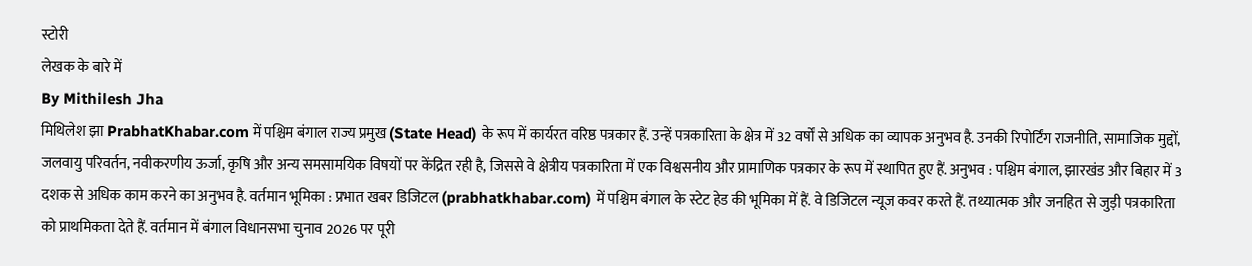स्टोरी
लेखक के बारे में
By Mithilesh Jha
मिथिलेश झा PrabhatKhabar.com में पश्चिम बंगाल राज्य प्रमुख (State Head) के रूप में कार्यरत वरिष्ठ पत्रकार हैं. उन्हें पत्रकारिता के क्षेत्र में 32 वर्षों से अधिक का व्यापक अनुभव है. उनकी रिपोर्टिंग राजनीति, सामाजिक मुद्दों, जलवायु परिवर्तन, नवीकरणीय ऊर्जा, कृषि और अन्य समसामयिक विषयों पर केंद्रित रही है, जिससे वे क्षेत्रीय पत्रकारिता में एक विश्वसनीय और प्रामाणिक पत्रकार के रूप में स्थापित हुए हैं. अनुभव : पश्चिम बंगाल, झारखंड और बिहार में 3 दशक से अधिक काम करने का अनुभव है. वर्तमान भूमिका : प्रभात खबर डिजिटल (prabhatkhabar.com) में पश्चिम बंगाल के स्टेट हेड की भूमिका में हैं. वे डिजिटल न्यूज कवर करते हैं. तथ्यात्मक और जनहित से जुड़ी पत्रकारिता को प्राथमिकता देते हैं. वर्तमान में बंगाल विधानसभा चुनाव 2026 पर पूरी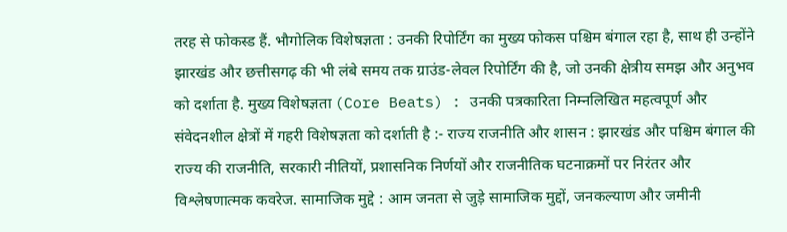तरह से फोकस्ड हैं. भौगोलिक विशेषज्ञता : उनकी रिपोर्टिंग का मुख्य फोकस पश्चिम बंगाल रहा है, साथ ही उन्होंने झारखंड और छत्तीसगढ़ की भी लंबे समय तक ग्राउंड-लेवल रिपोर्टिंग की है, जो उनकी क्षेत्रीय समझ और अनुभव को दर्शाता है. मुख्य विशेषज्ञता (Core Beats) : उनकी पत्रकारिता निम्नलिखित महत्वपूर्ण और संवेदनशील क्षेत्रों में गहरी विशेषज्ञता को दर्शाती है :- राज्य राजनीति और शासन : झारखंड और पश्चिम बंगाल की राज्य की राजनीति, सरकारी नीतियों, प्रशासनिक निर्णयों और राजनीतिक घटनाक्रमों पर निरंतर और विश्लेषणात्मक कवरेज. सामाजिक मुद्दे : आम जनता से जुड़े सामाजिक मुद्दों, जनकल्याण और जमीनी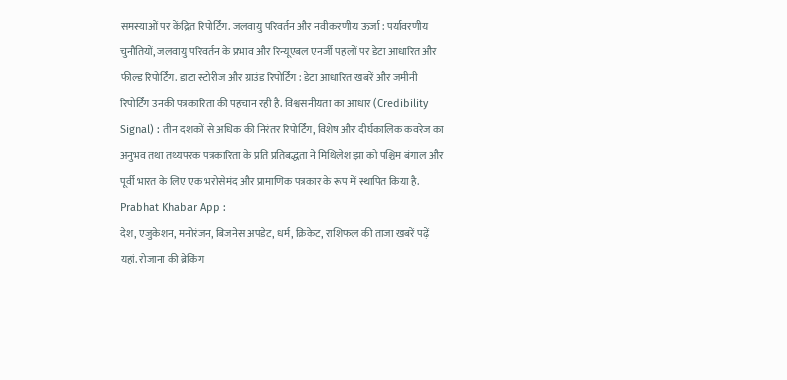समस्याओं पर केंद्रित रिपोर्टिंग. जलवायु परिवर्तन और नवीकरणीय ऊर्जा : पर्यावरणीय चुनौतियों, जलवायु परिवर्तन के प्रभाव और रिन्यूएबल एनर्जी पहलों पर डेटा आधारित और फील्ड रिपोर्टिंग. डाटा स्टोरीज और ग्राउंड रिपोर्टिंग : डेटा आधारित खबरें और जमीनी रिपोर्टिंग उनकी पत्रकारिता की पहचान रही है. विश्वसनीयता का आधार (Credibility Signal) : तीन दशकों से अधिक की निरंतर रिपोर्टिंग, विशेष और दीर्घकालिक कवरेज का अनुभव तथा तथ्यपरक पत्रकारिता के प्रति प्रतिबद्धता ने मिथिलेश झा को पश्चिम बंगाल और पूर्वी भारत के लिए एक भरोसेमंद और प्रामाणिक पत्रकार के रूप में स्थापित किया है.
Prabhat Khabar App :
देश, एजुकेशन, मनोरंजन, बिजनेस अपडेट, धर्म, क्रिकेट, राशिफल की ताजा खबरें पढ़ें यहां. रोजाना की ब्रेकिंग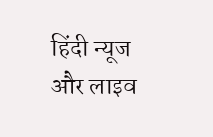हिंदी न्यूज और लाइव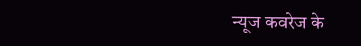न्यूज कवरेज के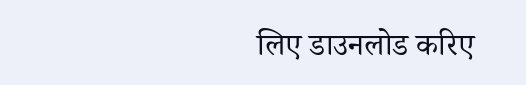लिए डाउनलोड करिए